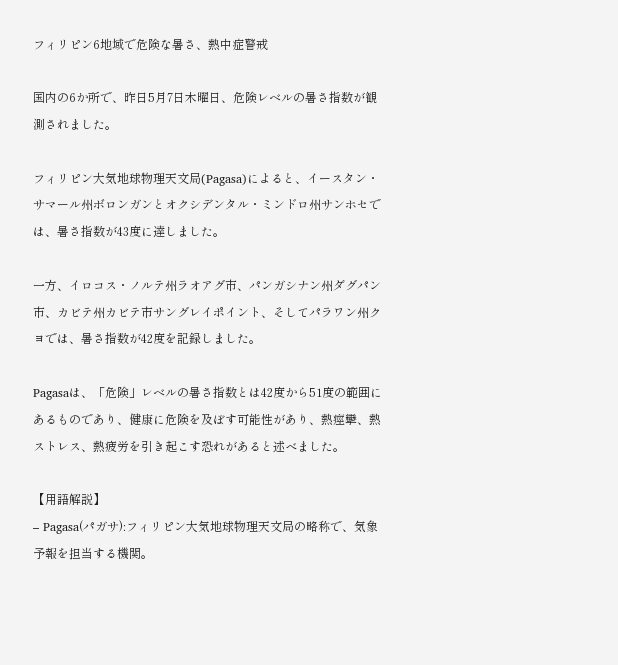フィリピン6地域で危険な暑さ、熱中症警戒

国内の6か所で、昨日5月7日木曜日、危険レベルの暑さ指数が観測されました。

フィリピン大気地球物理天文局(Pagasa)によると、イースタン・サマール州ボロンガンとオクシデンタル・ミンドロ州サンホセでは、暑さ指数が43度に達しました。

一方、イロコス・ノルテ州ラオアグ市、パンガシナン州ダグパン市、カビテ州カビテ市サングレイポイント、そしてパラワン州クヨでは、暑さ指数が42度を記録しました。

Pagasaは、「危険」レベルの暑さ指数とは42度から51度の範囲にあるものであり、健康に危険を及ぼす可能性があり、熱痙攣、熱ストレス、熱疲労を引き起こす恐れがあると述べました。

【用語解説】
– Pagasa(パガサ):フィリピン大気地球物理天文局の略称で、気象予報を担当する機関。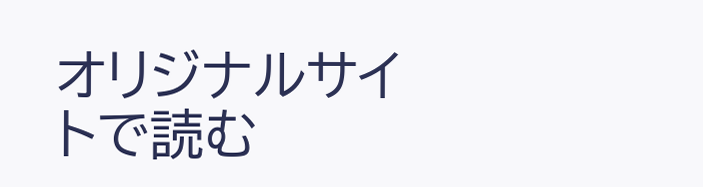オリジナルサイトで読む